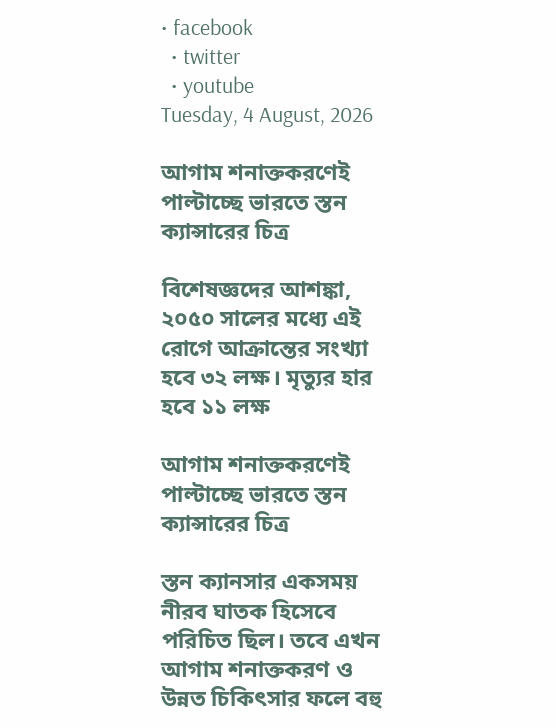• facebook
  • twitter
  • youtube
Tuesday, 4 August, 2026

আগাম শনাক্তকরণেই পাল্টাচ্ছে ভারতে স্তন ক্যান্সারের চিত্র

বিশেষজ্ঞদের আশঙ্কা, ২০৫০ সালের মধ্যে এই রোগে আক্রান্তের সংখ্যা হবে ৩২ লক্ষ। মৃত্যুর হার হবে ১১ লক্ষ

আগাম শনাক্তকরণেই পাল্টাচ্ছে ভারতে স্তন ক্যান্সারের চিত্র

স্তন ক্যানসার একসময় নীরব ঘাতক হিসেবে পরিচিত ছিল। তবে এখন আগাম শনাক্তকরণ ও উন্নত চিকিৎসার ফলে বহু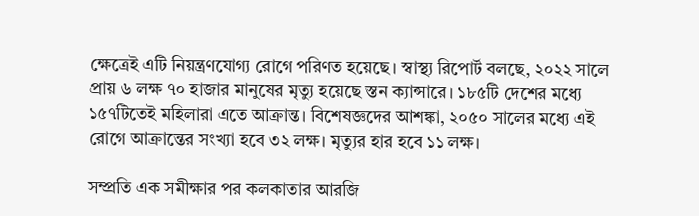ক্ষেত্রেই এটি নিয়ন্ত্রণযোগ্য রোগে পরিণত হয়েছে। স্বাস্থ্য রিপোর্ট বলছে, ২০২২ সালে প্রায় ৬ লক্ষ ৭০ হাজার মানুষের মৃত্যু হয়েছে স্তন ক্যান্সারে। ১৮৫টি দেশের মধ্যে ১৫৭টিতেই মহিলারা এতে আক্রান্ত। বিশেষজ্ঞদের আশঙ্কা, ২০৫০ সালের মধ্যে এই রোগে আক্রান্তের সংখ্যা হবে ৩২ লক্ষ। মৃত্যুর হার হবে ১১ লক্ষ।

সম্প্রতি এক সমীক্ষার পর কলকাতার আরজি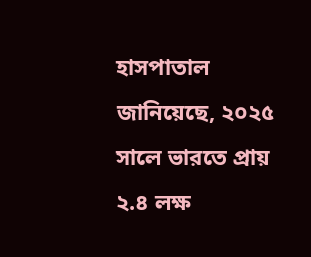হাসপাতাল জানিয়েছে, ২০২৫ সালে ভারতে প্রায় ২.৪ লক্ষ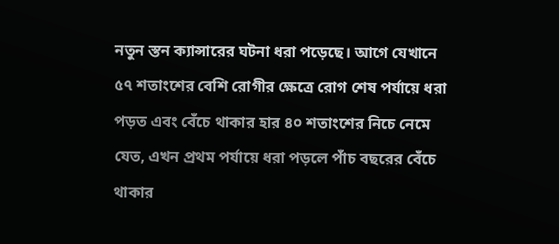নতুন স্তন ক্যান্সারের ঘটনা ধরা পড়েছে। আগে যেখানে ৫৭ শতাংশের বেশি রোগীর ক্ষেত্রে রোগ শেষ পর্যায়ে ধরা পড়ত এবং বেঁচে থাকার হার ৪০ শতাংশের নিচে নেমে যেত, এখন প্রথম পর্যায়ে ধরা পড়লে পাঁচ বছরের বেঁচে থাকার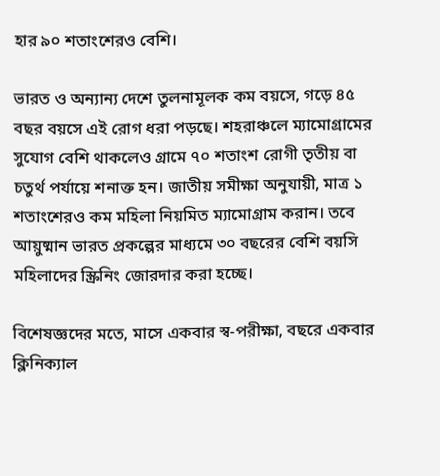হার ৯০ শতাংশেরও বেশি।

ভারত ও অন্যান্য দেশে তুলনামূলক কম বয়সে, গড়ে ৪৫ বছর বয়সে এই রোগ ধরা পড়ছে। শহরাঞ্চলে ম্যামোগ্রামের সুযোগ বেশি থাকলেও গ্রামে ৭০ শতাংশ রোগী তৃতীয় বা চতুর্থ পর্যায়ে শনাক্ত হন। জাতীয় সমীক্ষা অনুযায়ী, মাত্র ১ শতাংশেরও কম মহিলা নিয়মিত ম্যামোগ্রাম করান। তবে আয়ুষ্মান ভারত প্রকল্পের মাধ্যমে ৩০ বছরের বেশি বয়সি মহিলাদের স্ক্রিনিং জোরদার করা হচ্ছে।

বিশেষজ্ঞদের মতে, মাসে একবার স্ব-পরীক্ষা, বছরে একবার ক্লিনিক্যাল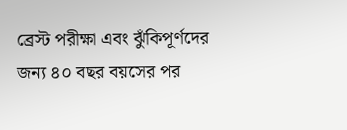ব্রেস্ট পরীক্ষা এবং ঝুঁকিপূর্ণদের জন্য ৪০ বছর বয়সের পর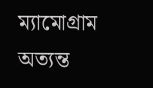ম্যামোগ্রাম অত্যন্ত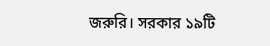জরুরি। সরকার ১৯টি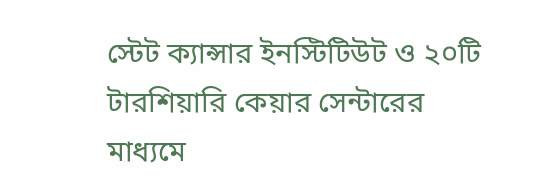স্টেট ক্যান্সার ইনস্টিটিউট ও ২০টি টারশিয়ারি কেয়ার সেন্টারের মাধ্যমে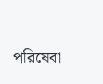পরিষেবা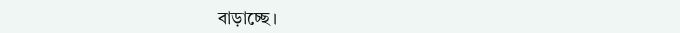বাড়াচ্ছে।